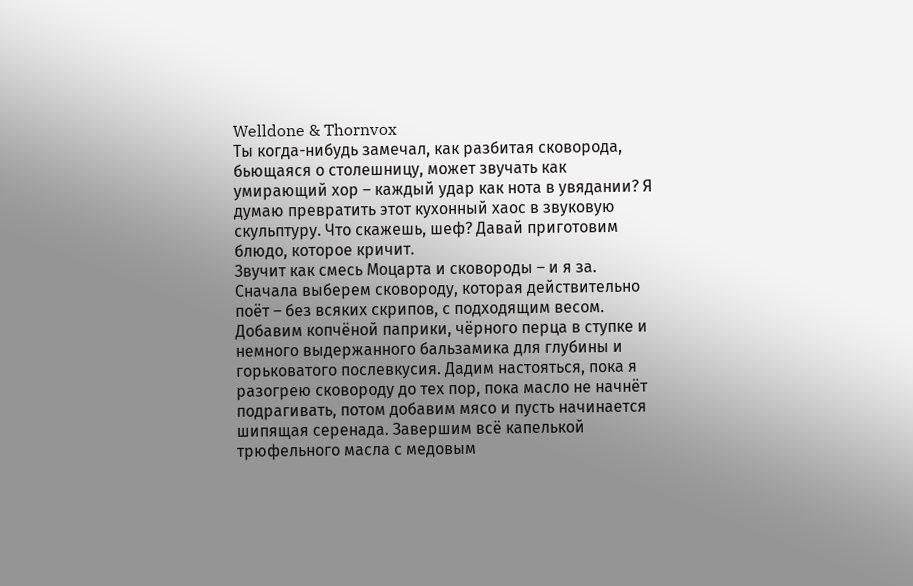Welldone & Thornvox
Ты когда-нибудь замечал, как разбитая сковорода, бьющаяся о столешницу, может звучать как умирающий хор – каждый удар как нота в увядании? Я думаю превратить этот кухонный хаос в звуковую скульптуру. Что скажешь, шеф? Давай приготовим блюдо, которое кричит.
Звучит как смесь Моцарта и сковороды – и я за. Сначала выберем сковороду, которая действительно поёт – без всяких скрипов, с подходящим весом. Добавим копчёной паприки, чёрного перца в ступке и немного выдержанного бальзамика для глубины и горьковатого послевкусия. Дадим настояться, пока я разогрею сковороду до тех пор, пока масло не начнёт подрагивать, потом добавим мясо и пусть начинается шипящая серенада. Завершим всё капелькой трюфельного масла с медовым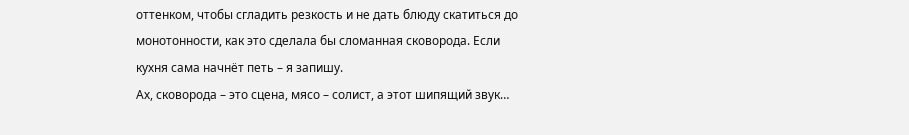оттенком, чтобы сгладить резкость и не дать блюду скатиться до монотонности, как это сделала бы сломанная сковорода. Если кухня сама начнёт петь – я запишу.
Ах, сковорода – это сцена, мясо – солист, а этот шипящий звук…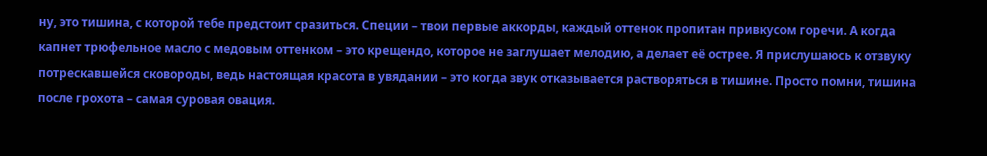ну, это тишина, с которой тебе предстоит сразиться. Специи – твои первые аккорды, каждый оттенок пропитан привкусом горечи. А когда капнет трюфельное масло с медовым оттенком – это крещендо, которое не заглушает мелодию, а делает её острее. Я прислушаюсь к отзвуку потрескавшейся сковороды, ведь настоящая красота в увядании – это когда звук отказывается растворяться в тишине. Просто помни, тишина после грохота – самая суровая овация.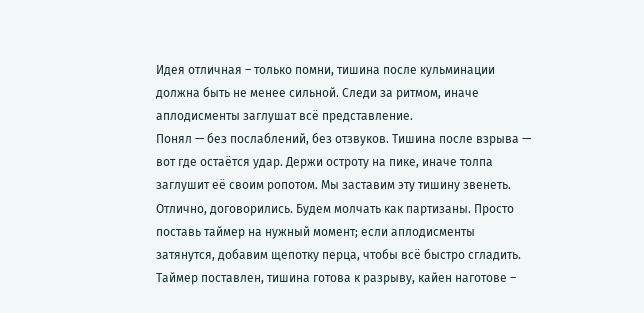Идея отличная – только помни, тишина после кульминации должна быть не менее сильной. Следи за ритмом, иначе аплодисменты заглушат всё представление.
Понял — без послаблений, без отзвуков. Тишина после взрыва — вот где остаётся удар. Держи остроту на пике, иначе толпа заглушит её своим ропотом. Мы заставим эту тишину звенеть.
Отлично, договорились. Будем молчать как партизаны. Просто поставь таймер на нужный момент; если аплодисменты затянутся, добавим щепотку перца, чтобы всё быстро сгладить.
Таймер поставлен, тишина готова к разрыву, кайен наготове –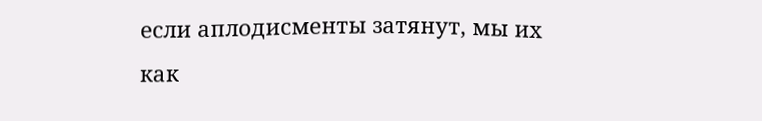если аплодисменты затянут, мы их как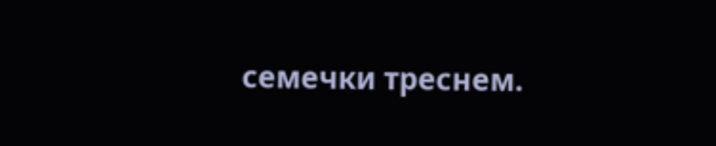семечки треснем.